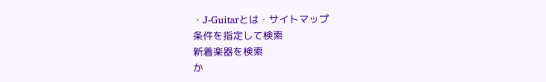・J-Guitarとは・サイトマップ
条件を指定して検索
新着楽器を検索
か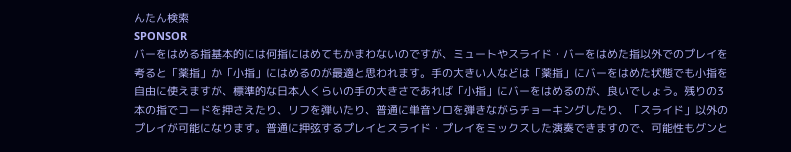んたん検索
SPONSOR
バーをはめる指基本的には何指にはめてもかまわないのですが、ミュートやスライド・バーをはめた指以外でのプレイを考ると「薬指」か「小指」にはめるのが最適と思われます。手の大きい人などは「薬指」にバーをはめた状態でも小指を自由に使えますが、標準的な日本人くらいの手の大きさであれば「小指」にバーをはめるのが、良いでしょう。残りの3本の指でコードを押さえたり、リフを弾いたり、普通に単音ソロを弾きながらチョーキングしたり、「スライド」以外のプレイが可能になります。普通に押弦するプレイとスライド・プレイをミックスした演奏できますので、可能性もグンと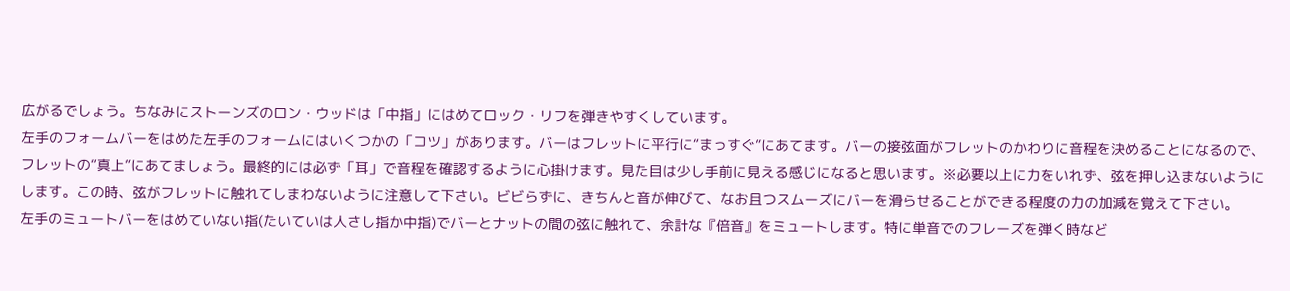広がるでしょう。ちなみにストーンズのロン・ウッドは「中指」にはめてロック・リフを弾きやすくしています。
左手のフォームバーをはめた左手のフォームにはいくつかの「コツ」があります。バーはフレットに平行に“まっすぐ”にあてます。バーの接弦面がフレットのかわりに音程を決めることになるので、フレットの“真上”にあてましょう。最終的には必ず「耳」で音程を確認するように心掛けます。見た目は少し手前に見える感じになると思います。※必要以上に力をいれず、弦を押し込まないようにします。この時、弦がフレットに触れてしまわないように注意して下さい。ビビらずに、きちんと音が伸びて、なお且つスムーズにバーを滑らせることができる程度の力の加減を覚えて下さい。
左手のミュートバーをはめていない指(たいていは人さし指か中指)でバーとナットの間の弦に触れて、余計な『倍音』をミュートします。特に単音でのフレーズを弾く時など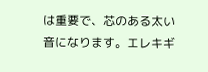は重要で、芯のある太い音になります。エレキギ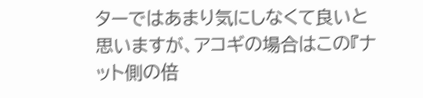ターではあまり気にしなくて良いと思いますが、アコギの場合はこの『ナット側の倍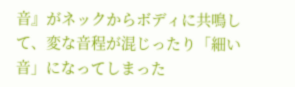音』がネックからボディに共鳴して、変な音程が混じったり「細い音」になってしまった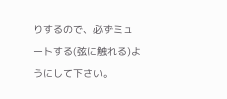りするので、必ずミュートする(弦に触れる)ようにして下さい。